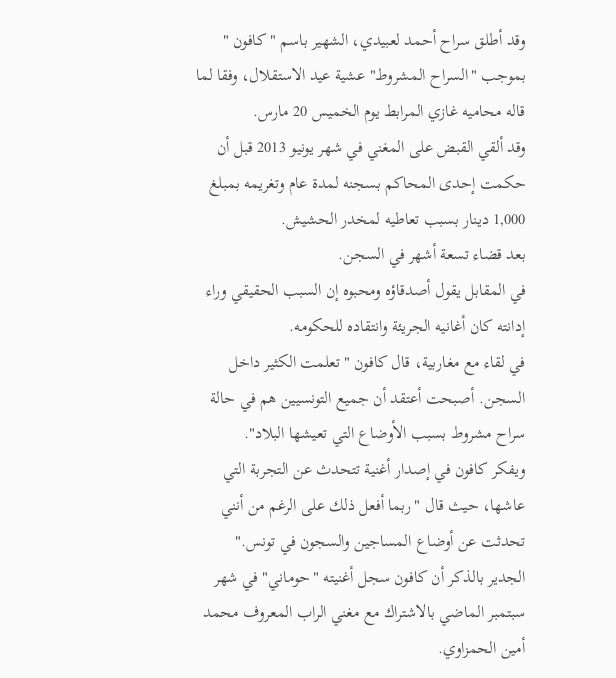وقد أطلق سراح أحمد لعبيدي، الشهير باسم " كافون " بموجب "السراح المشروط" عشية عيد الاستقلال، وفقا لما قاله محاميه غازي المرابط يوم الخميس 20 مارس.
وقد ألقي القبض على المغني في شهر يونيو 2013 قبل أن حكمت إحدى المحاكم بسجنه لمدة عام وتغريمه بمبلغ 1,000 دينار بسبب تعاطيه لمخدر الحشيش.
بعد قضاء تسعة أشهر في السجن.
في المقابل يقول أصدقاؤه ومحبوه إن السبب الحقيقي وراء إدانته كان أغانيه الجريئة وانتقاده للحكومه.
في لقاء مع مغاربية، قال كافون "تعلمت الكثير داخل السجن. أصبحت أعتقد أن جميع التونسيين هم في حالة سراح مشروط بسبب الأوضاع التي تعيشها البلاد".
ويفكر كافون في إصدار أغنية تتحدث عن التجربة التي عاشها، حيث قال "ربما أفعل ذلك على الرغم من أنني تحدثت عن أوضاع المساجين والسجون في تونس."
الجدير بالذكر أن كافون سجل أغنيته "حوماني" في شهر سبتمبر الماضي بالاشتراك مع مغني الراب المعروف محمد أمين الحمزاوي.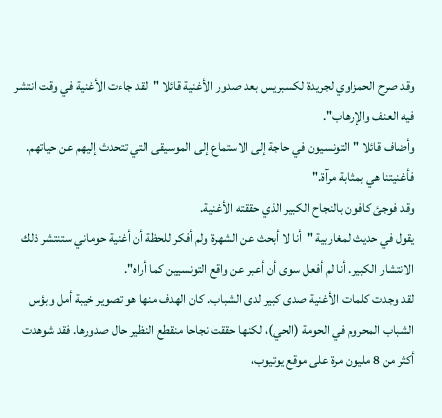وقد صرح الحمزاوي لجريدة لكسبريس بعد صدور الأغنية قائلا "لقد جاءت الأغنية في وقت انتشر فيه العنف والإرهاب".
وأضاف قائلا "التونسيون في حاجة إلى الاستماع إلى الموسيقى التي تتحدث إليهم عن حياتهم. فأغنيتنا هي بمثابة مرآة."
وقد فوجئ كافون بالنجاح الكبير الذي حققته الأغنية.
يقول في حديث لمغاربية "أنا لا أبحث عن الشهرة ولم أفكر للحظة أن أغنية حوماني ستنتشر ذلك الانتشار الكبير. أنا لم أفعل سوى أن أعبر عن واقع التونسيين كما أراه".
لقد وجدت كلمات الأغنية صدى كبير لدى الشباب. كان الهدف منها هو تصوير خيبة أمل وبؤس الشباب المحروم في الحومة (الحي)، لكنها حققت نجاحا منقطع النظير حال صدورها. فقد شوهدت أكثر من 8 مليون مرة على موقع يوتيوب،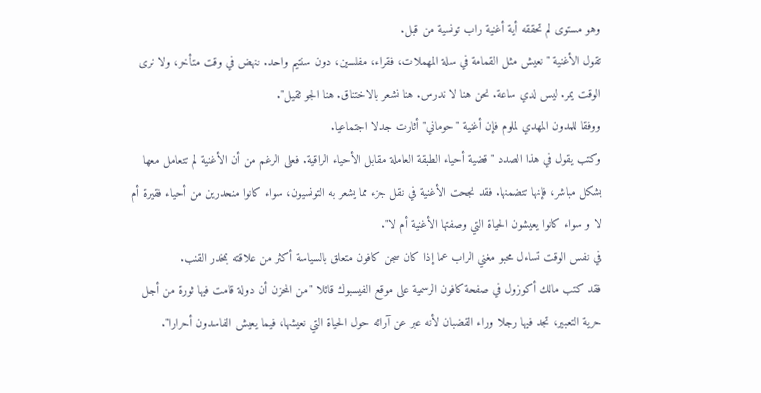وهو مستوى لم تحققه أية أغنية راب تونسية من قبل.
تقول الأغنية "نعيش مثل القمامة في سلة المهملات، فقراء، مفلسين، دون سنتيم واحد. ننهض في وقت متأخر، ولا نرى الوقت يمر. ليس لدي ساعة. نحن هنا لا ندرس. هنا نشعر بالاختناق. هنا الجو ثقيل".
ووفقا للمدون المهدي لملوم فإن أغنية "حوماني" أثارت جدلا اجتماعيا.
وكتب يقول في هذا الصدد "قضية أحياء الطبقة العاملة مقابل الأحياء الراقية. فعلى الرغم من أن الأغنية لم تتعامل معها بشكل مباشر، فإنها تتضمنها. فقد نجحت الأغنية في نقل جزء مما يشعر به التونسيون، سواء كانوا منحدرين من أحياء فقيرة أم لا و سواء كانوا يعيشون الحياة التي وصفتها الأغنية أم لا".
في نفس الوقت تساءل محبو مغني الراب عما إذا كان سجن كافون متعلق بالسياسة أكثر من علاقته بمخدر القنب.
فقد كتب مالك أكوزول في صفحة كافون الرسمية على موقع الفيسبوك قائلا "من المحزن أن دولة قامت فيها ثورة من أجل حرية التعبير، تجد فيها رجلا وراء القضبان لأنه عبر عن آرائه حول الحياة التي نعيشها، فيما يعيش الفاسدون أحرارا".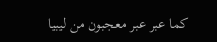كما عبر عبر معجبون من ليبيا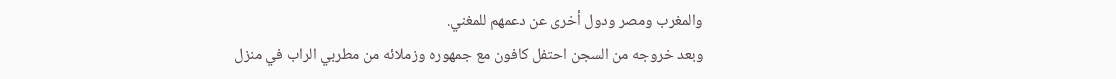والمغرب ومصر ودول أخرى عن دعمهم للمغني.
وبعد خروجه من السجن احتفل كافون مع جمهوره وزملائه من مطربي الراب في منزل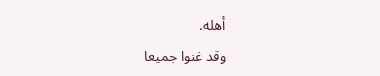أهله.
وقد غنوا جميعا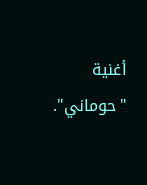أغنية "حوماني".